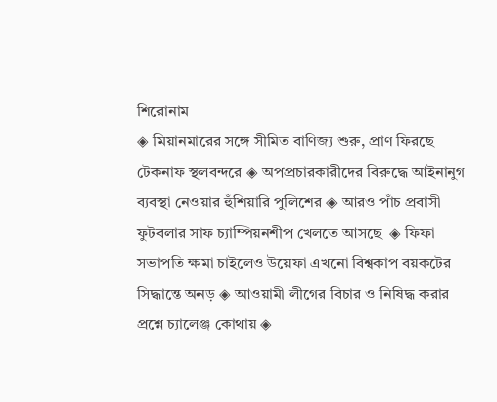শিরোনাম
◈ মিয়ানমারের সঙ্গে সীমিত বাণিজ্য শুরু, প্রাণ ফিরছে টেকনাফ স্থলবন্দরে ◈ অপপ্রচারকারীদের বিরুদ্ধে আইনানুগ ব্যবস্থা নেওয়ার হুঁশিয়ারি পুলিশের ◈ আরও পাঁচ প্রবাসী ফুটবলার সাফ চ‌্যা‌ম্পিয়নশীপ খেল‌তে আসছে  ◈ ফিফা সভাপ‌তি ক্ষমা চাইলেও উয়েফা এখ‌নো বিশ্বকাপ বয়কটের সিদ্ধান্তে অনড় ◈ আওয়ামী লীগের বিচার ও নিষিদ্ধ করার প্রশ্নে চ্যালেঞ্জ কোথায় ◈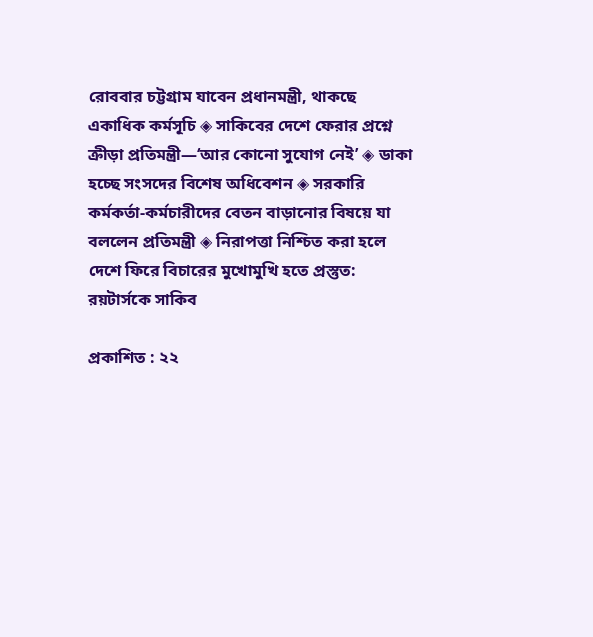রোববার চট্টগ্রাম যাবেন প্রধানমন্ত্রী, থাকছে একাধিক কর্মসূচি ◈ সাকিবের দেশে ফেরার প্রশ্নে ক্রীড়া প্রতিমন্ত্রী—‘আর কোনো সুযোগ নেই’ ◈ ডাকা হচ্ছে সংসদের বিশেষ অধিবেশন ◈ সরকারি কর্মকর্তা-কর্মচারীদের বেতন বাড়ানোর বিষয়ে যা বললেন প্রতিমন্ত্রী ◈ নিরাপত্তা নিশ্চিত করা হলে দেশে ফিরে বিচারের মুখোমুখি হতে প্রস্তুত: রয়টার্সকে সাকিব

প্রকাশিত : ২২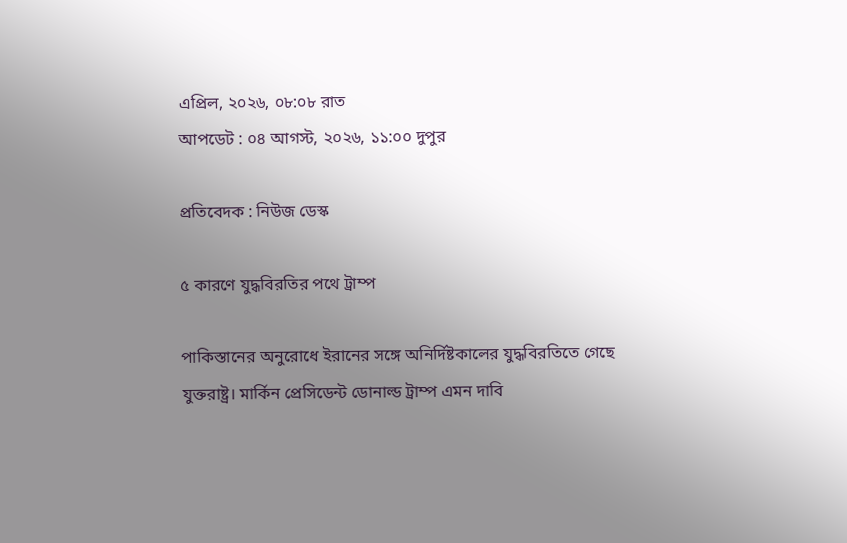এপ্রিল, ২০২৬, ০৮:০৮ রাত
আপডেট : ০৪ আগস্ট, ২০২৬, ১১:০০ দুপুর

প্রতিবেদক : নিউজ ডেস্ক

৫ কারণে যুদ্ধবিরতির পথে ট্রাম্প

পাকিস্তানের অনুরোধে ইরানের সঙ্গে অনির্দিষ্টকালের যুদ্ধবিরতিতে গেছে যুক্তরাষ্ট্র। মার্কিন প্রেসিডেন্ট ডোনাল্ড ট্রাম্প এমন দাবি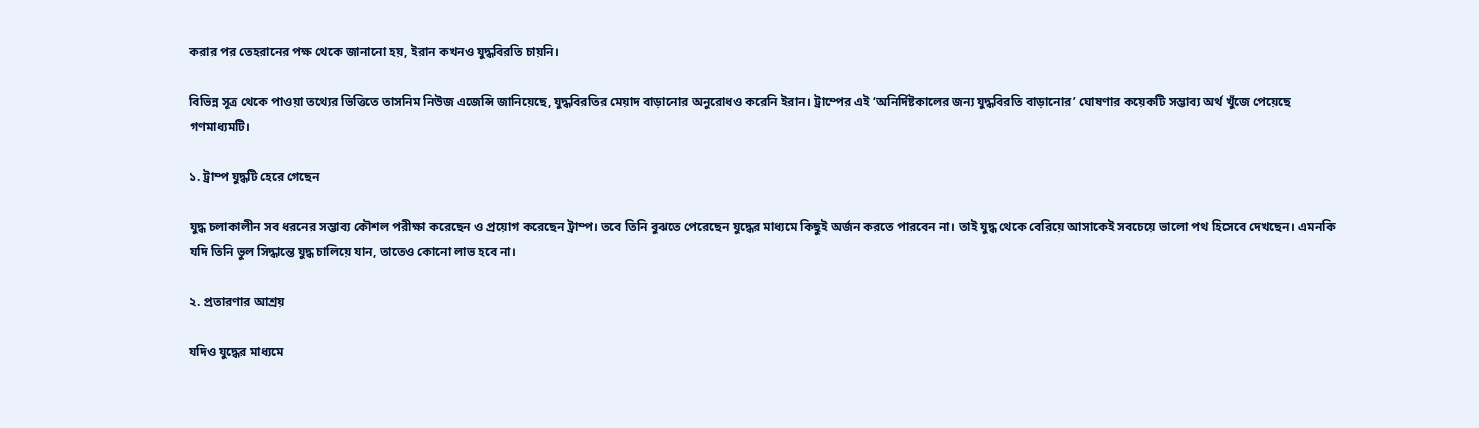করার পর তেহরানের পক্ষ থেকে জানানো হয়, ইরান কখনও যুদ্ধবিরতি চায়নি।

বিভিন্ন সূত্র থেকে পাওয়া তথ্যের ভিত্তিতে তাসনিম নিউজ এজেন্সি জানিয়েছে, যুদ্ধবিরতির মেয়াদ বাড়ানোর অনুরোধও করেনি ইরান। ট্রাম্পের এই ‘অনির্দিষ্টকালের জন্য যুদ্ধবিরতি বাড়ানোর’ ঘোষণার কয়েকটি সম্ভাব্য অর্থ খুঁজে পেয়েছে গণমাধ্যমটি।

১. ট্রাম্প যুদ্ধটি হেরে গেছেন

যুদ্ধ চলাকালীন সব ধরনের সম্ভাব্য কৌশল পরীক্ষা করেছেন ও প্রয়োগ করেছেন ট্রাম্প। তবে তিনি বুঝতে পেরেছেন যুদ্ধের মাধ্যমে কিছুই অর্জন করতে পারবেন না। তাই যুদ্ধ থেকে বেরিয়ে আসাকেই সবচেয়ে ভালো পথ হিসেবে দেখছেন। এমনকি যদি তিনি ভুল সিদ্ধান্তে যুদ্ধ চালিয়ে যান, তাতেও কোনো লাভ হবে না।

২. প্রতারণার আশ্রয়

যদিও যুদ্ধের মাধ্যমে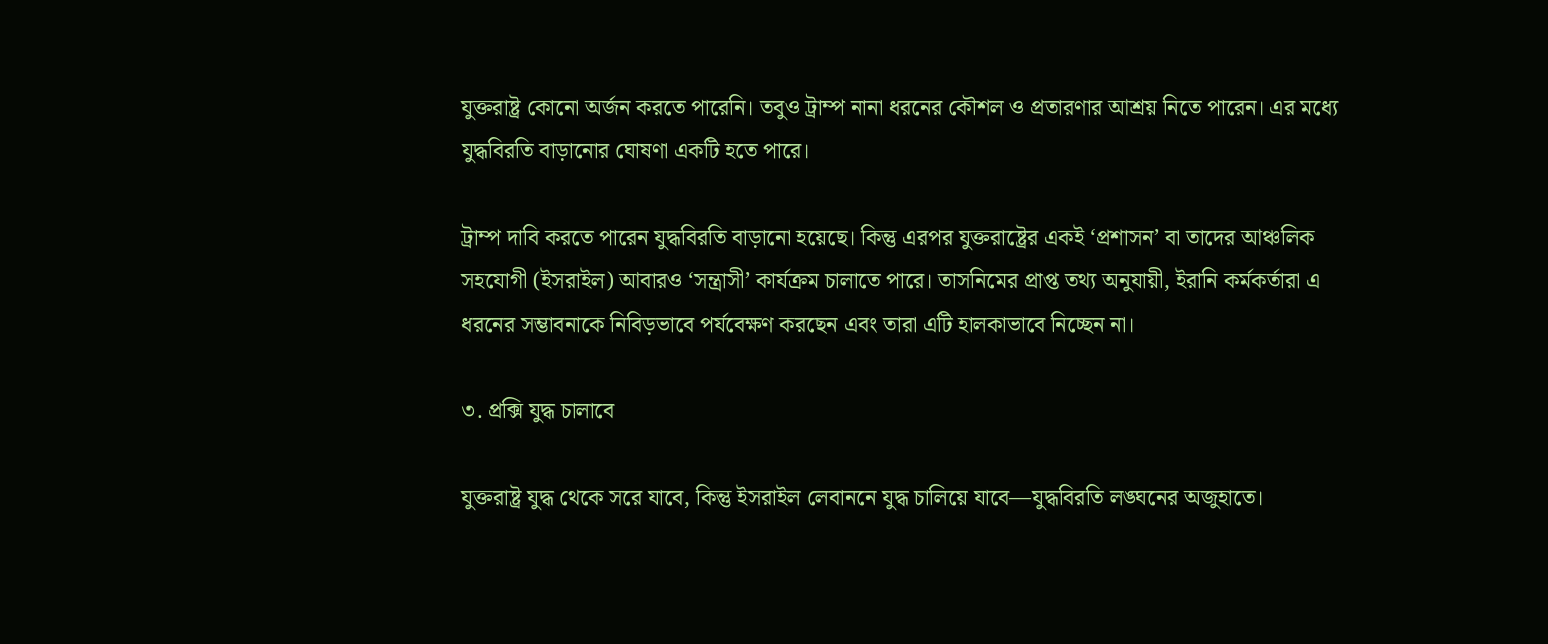যুক্তরাষ্ট্র কোনো অর্জন করতে পারেনি। তবুও ট্রাম্প নানা ধরনের কৌশল ও প্রতারণার আশ্রয় নিতে পারেন। এর মধ্যে যুদ্ধবিরতি বাড়ানোর ঘোষণা একটি হতে পারে।

ট্রাম্প দাবি করতে পারেন যুদ্ধবিরতি বাড়ানো হয়েছে। কিন্তু এরপর যুক্তরাষ্ট্রের একই ‘প্রশাসন’ বা তাদের আঞ্চলিক সহযোগী (ইসরাইল) আবারও ‘সন্ত্রাসী’ কার্যক্রম চালাতে পারে। তাসনিমের প্রাপ্ত তথ্য অনুযায়ী, ইরানি কর্মকর্তারা এ ধরনের সম্ভাবনাকে নিবিড়ভাবে পর্যবেক্ষণ করছেন এবং তারা এটি হালকাভাবে নিচ্ছেন না।

৩. প্রক্সি যুদ্ধ চালাবে

যুক্তরাষ্ট্র যুদ্ধ থেকে সরে যাবে, কিন্তু ইসরাইল লেবাননে যুদ্ধ চালিয়ে যাবে—যুদ্ধবিরতি লঙ্ঘনের অজুহাতে।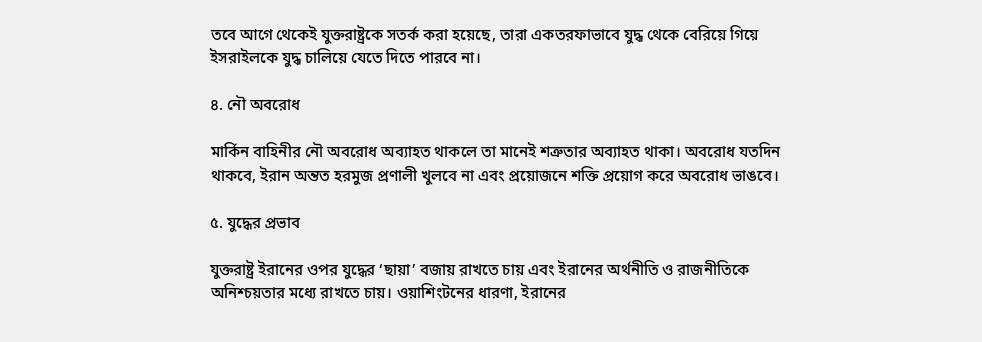তবে আগে থেকেই যুক্তরাষ্ট্রকে সতর্ক করা হয়েছে, তারা একতরফাভাবে যুদ্ধ থেকে বেরিয়ে গিয়ে ইসরাইলকে যুদ্ধ চালিয়ে যেতে দিতে পারবে না।

৪. নৌ অবরোধ

মার্কিন বাহিনীর নৌ অবরোধ অব্যাহত থাকলে তা মানেই শত্রুতার অব্যাহত থাকা। অবরোধ যতদিন থাকবে, ইরান অন্তত হরমুজ প্রণালী খুলবে না এবং প্রয়োজনে শক্তি প্রয়োগ করে অবরোধ ভাঙবে।

৫. যুদ্ধের প্রভাব

যুক্তরাষ্ট্র ইরানের ওপর যুদ্ধের ‘ছায়া’ বজায় রাখতে চায় এবং ইরানের অর্থনীতি ও রাজনীতিকে অনিশ্চয়তার মধ্যে রাখতে চায়। ওয়াশিংটনের ধারণা, ইরানের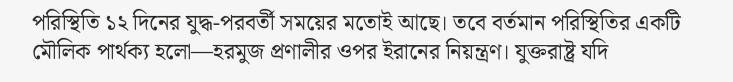পরিস্থিতি ১২ দিনের যুদ্ধ-পরবর্তী সময়ের মতোই আছে। তবে বর্তমান পরিস্থিতির একটি মৌলিক পার্থক্য হলো—হরমুজ প্রণালীর ওপর ইরানের নিয়ন্ত্রণ। যুক্তরাষ্ট্র যদি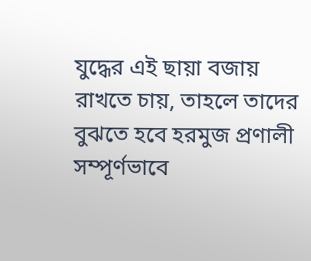যুদ্ধের এই ছায়া বজায় রাখতে চায়, তাহলে তাদের বুঝতে হবে হরমুজ প্রণালী সম্পূর্ণভাবে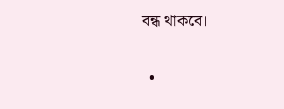বন্ধ থাকবে।

  •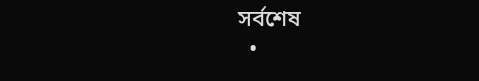সর্বশেষ
  •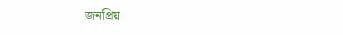জনপ্রিয়